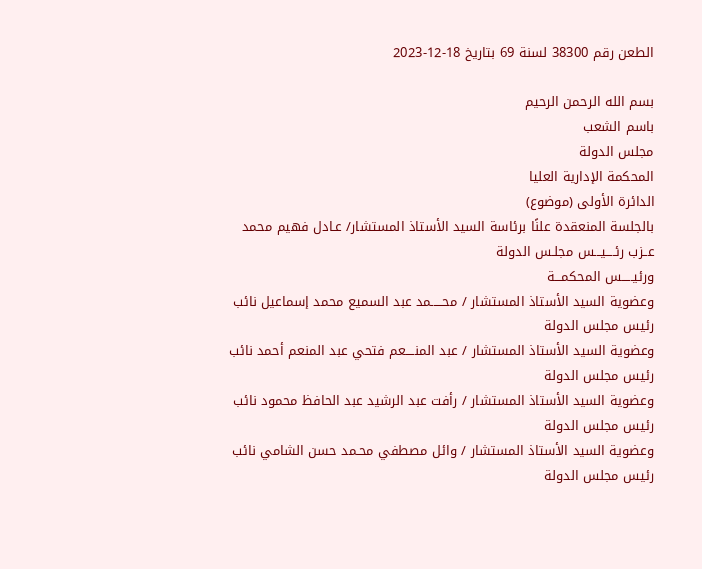الطعن رقم 38300 لسنة 69 بتاريخ 18-12-2023

بسم الله الرحمن الرحيم
باسم الشعب
مجلس الدولة
المحكمة الإدارية العليا
الدائرة الأولى (موضوع)
بالجلسة المنعقدة علنًا برئاسة السيد الأستاذ المستشار/ عـادل فهيم محمد عــزب رئــــيـــس مجلـس الدولة
ورئيـــــس المحكمـــة
وعضوية السيد الأستاذ المستشار / محـــــمد عبد السميع محمد إسماعيل نائب رئيس مجلس الدولة
وعضوية السيد الأستاذ المستشار / عبد المنــــعم فتحي عبد المنعم أحمد نائب رئيس مجلس الدولة
وعضوية السيد الأستاذ المستشار / رأفت عبد الرشيد عبد الحافظ محمود نائب رئيس مجلس الدولة
وعضوية السيد الأستاذ المستشار / وائل مصطفي محـمد حسن الشامي نائب رئيس مجلس الدولة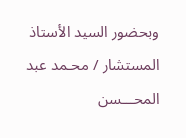وبحضور السيد الأستاذ المستشار / محـمد عبد المحـــسن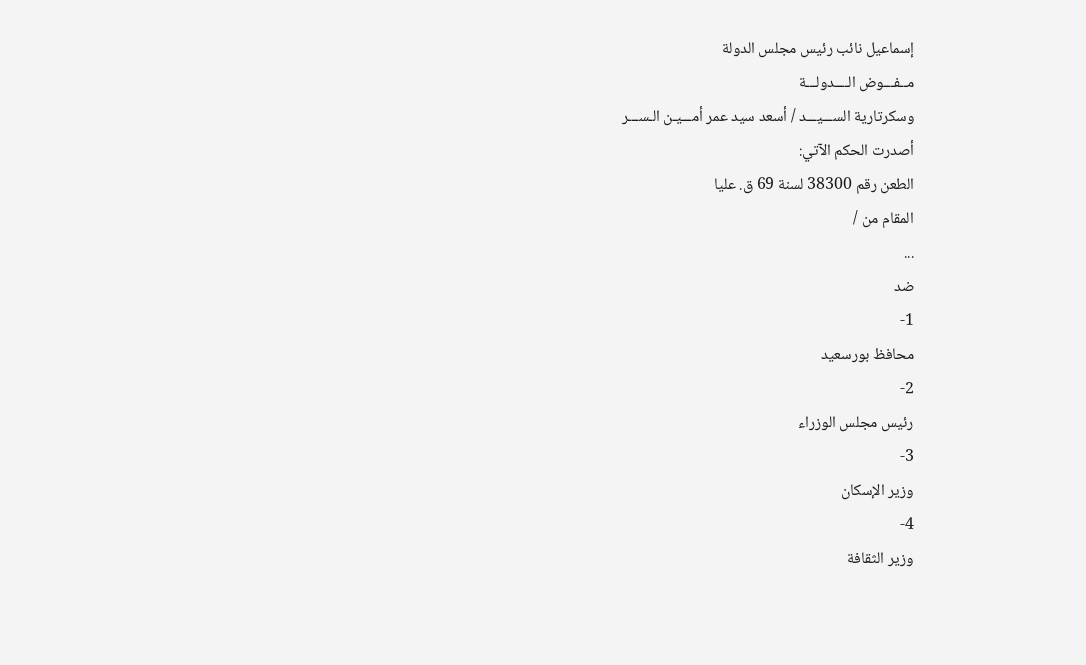إسماعيل نائب رئيس مجلس الدولة
مــفـــوض الــــدولـــة
وسكرتارية الســـيـــد / أسعد سيد عمر أمـــيـن الـســـر
أصدرت الحكم الآتي:
الطعن رقم 38300 لسنة 69 ق. عليا
المقام من /
...
ضد
1-
محافظ بورسعيد
2-
رئيس مجلس الوزراء
3-
وزير الإسكان
4-
وزير الثقافة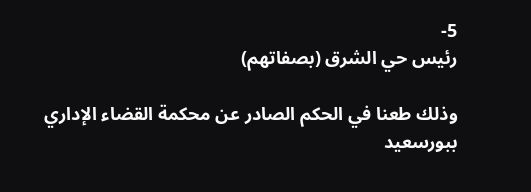5-
رئيس حي الشرق (بصفاتهم)

وذلك طعنا في الحكم الصادر عن محكمة القضاء الإداري ببورسعيد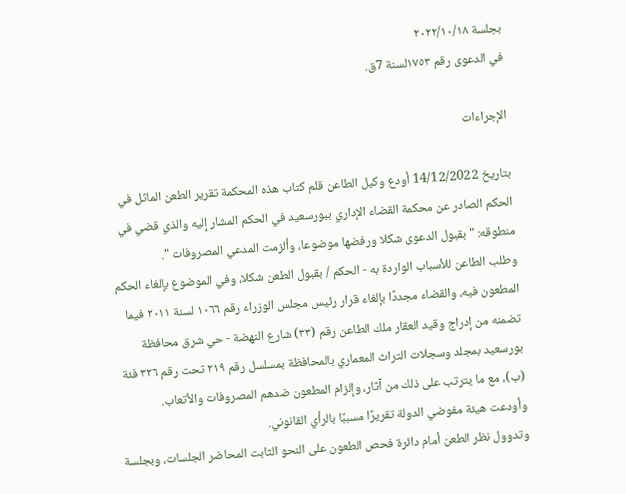بجلسة ۲۰۲۲/۱۰/۱۸
في الدعوى رقم ١٧٥٣لسنة 7ق.

الإجراءات

بتاريخ 14/12/2022 أودع وكيل الطاعن قلم كتاب هذه المحكمة تقرير الطعن الماثل في الحكم الصادر عن محكمة القضاء الإداري ببورسعيد في الحكم المشار إليه والذي قضي في منطوقه: " بقبول الدعوى شكلا ورفضها موضوعا، وألزمت المدعي المصروفات ".
وطلب الطاعن للأسباب الواردة به - الحكم / بقبول الطعن شكلا، وفي الموضوع بإلغاء الحكم المطعون فيه، والقضاء مجددًا بإلغاء قرار رئيس مجلس الوزراء رقم ١٠٦٦ لسنة ۲۰۱۱ فيما تضمنه من إدراج وقيد العقار ملك الطاعن رقم (۳۳) شارع النهضة - حي شرق محافظة بورسعيد بمجلد وسجلات التراث المعماري بالمحافظة بمسلسل رقم ۲۱۹ تحت رقم ٣٢٦ فئة (ب)، مع ما يترتب على ذلك من آثار، وإلزام المطعون ضدهم المصروفات والأتعاب.
وأودعت هيئة مفوضي الدولة تقريرًا مسببًا بالرأي القانوني.
وتدوول نظر الطعن أمام دائرة فحص الطعون على النحو الثابت المحاضر الجلسات، وبجلسة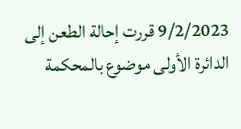9/2/2023 قررت إحالة الطعن إلى الدائرة الأولى موضوع بالمحكمة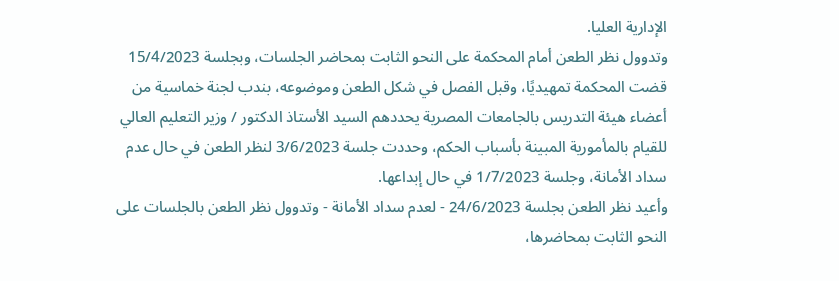الإدارية العليا.
وتدوول نظر الطعن أمام المحكمة على النحو الثابت بمحاضر الجلسات، وبجلسة 15/4/2023 قضت المحكمة تمهيديًا، وقبل الفصل في شكل الطعن وموضوعه، بندب لجنة خماسية من أعضاء هيئة التدريس بالجامعات المصرية يحددهم السيد الأستاذ الدكتور / وزير التعليم العالي للقيام بالمأمورية المبينة بأسباب الحكم، وحددت جلسة 3/6/2023 لنظر الطعن في حال عدم سداد الأمانة، وجلسة 1/7/2023 في حال إبداعها.
وأعيد نظر الطعن بجلسة 24/6/2023 - لعدم سداد الأمانة - وتدوول نظر الطعن بالجلسات على النحو الثابت بمحاضرها،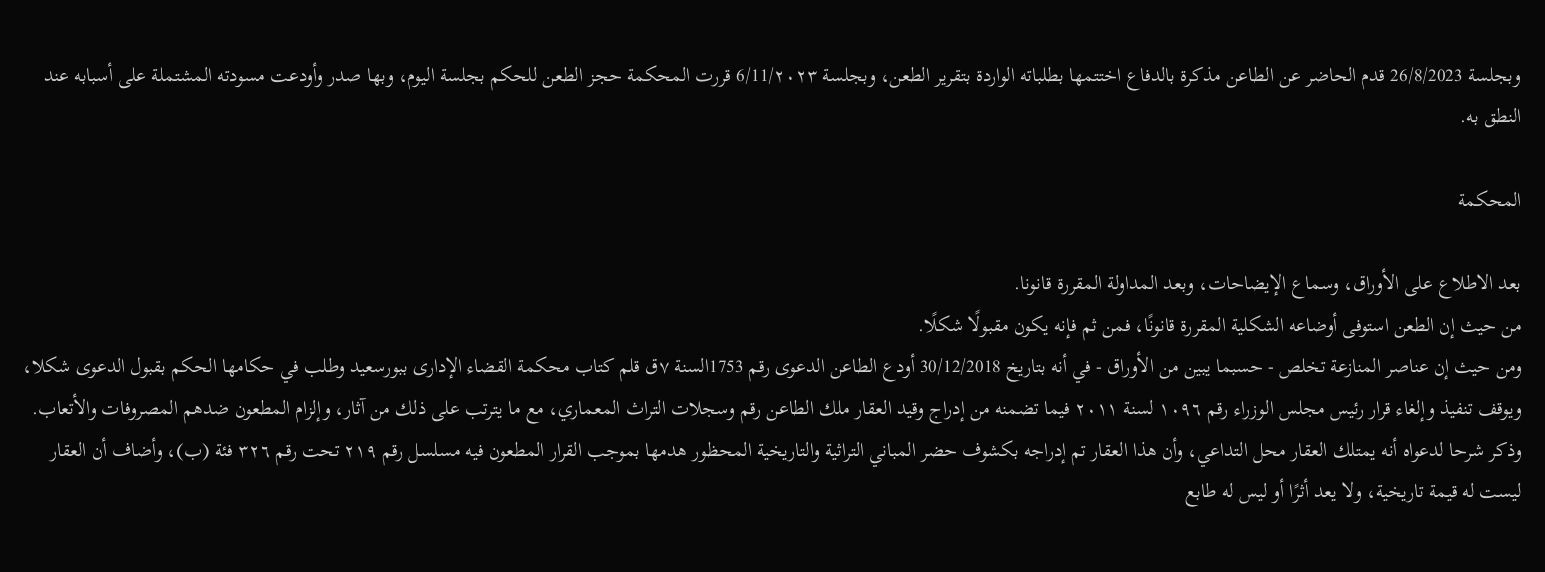وبجلسة 26/8/2023 قدم الحاضر عن الطاعن مذكرة بالدفاع اختتمها بطلباته الواردة بتقرير الطعن، وبجلسة 6/11/۲۰۲۳ قررت المحكمة حجز الطعن للحكم بجلسة اليوم، وبها صدر وأودعت مسودته المشتملة على أسبابه عند النطق به.

المحكمة

بعد الاطلاع على الأوراق، وسماع الإيضاحات، وبعد المداولة المقررة قانونا.
من حيث إن الطعن استوفى أوضاعه الشكلية المقررة قانونًا، فمن ثم فإنه يكون مقبولًا شكلًا.
ومن حيث إن عناصر المنازعة تخلص - حسبما يبين من الأوراق - في أنه بتاريخ 30/12/2018 أودع الطاعن الدعوى رقم 1753السنة ٧ق قلم كتاب محكمة القضاء الإدارى ببورسعيد وطلب في حكامها الحكم بقبول الدعوى شكلا، ويوقف تنفيذ وإلغاء قرار رئيس مجلس الوزراء رقم ١٠٩٦ لسنة ۲۰۱۱ فيما تضمنه من إدراج وقيد العقار ملك الطاعن رقم وسجلات التراث المعماري، مع ما يترتب على ذلك من آثار، وإلزام المطعون ضدهم المصروفات والأتعاب.
وذكر شرحا لدعواه أنه يمتلك العقار محل التداعي، وأن هذا العقار تم إدراجه بكشوف حضر المباني التراثية والتاريخية المحظور هدمها بموجب القرار المطعون فيه مسلسل رقم ۲۱۹ تحت رقم ٣٢٦ فئة (ب)، وأضاف أن العقار ليست له قيمة تاريخية، ولا يعد أثرًا أو ليس له طابع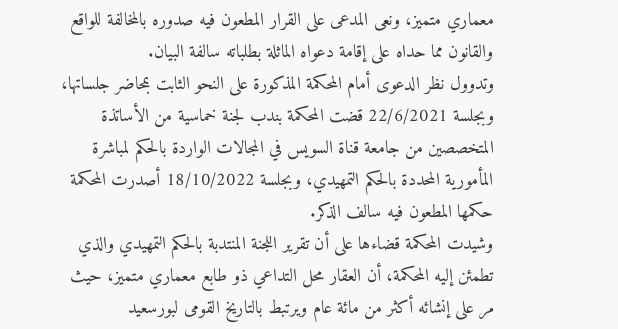معماري متميز، ونعى المدعى على القرار المطعون فيه صدوره بالمخالفة للواقع والقانون مما حداه على إقامة دعواه الماثلة بطلباته سالفة البيان.
وتدوول نظر الدعوى أمام المحكمة المذكورة على النحو الثابت بمحاضر جلساتها، وبجلسة 22/6/2021 قضت المحكمة بندب لجنة خماسية من الأساتذة المتخصصين من جامعة قناة السويس في المجالات الواردة بالحكم لمباشرة المأمورية المحددة بالحكم التمهيدي، وبجلسة 18/10/2022 أصدرت المحكمة حكمها المطعون فيه سالف الذكر.
وشيدت المحكمة قضاءها على أن تقرير اللجنة المنتدبة بالحكم التمهيدي والذي تطمئن إليه المحكمة، أن العقار محل التداعي ذو طابع معماري متميز، حيث مر على إنشائه أكثر من مائة عام ويرتبط بالتاريخ القومى لبورسعيد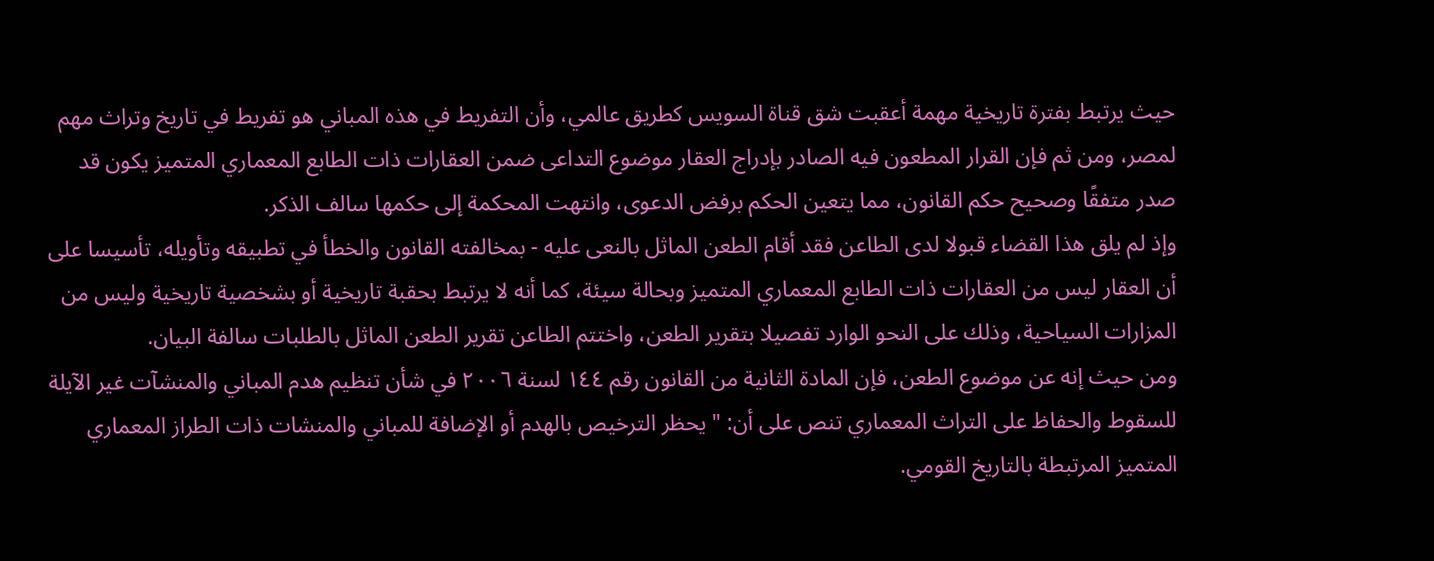حيث يرتبط بفترة تاريخية مهمة أعقبت شق قناة السويس كطريق عالمي، وأن التفريط في هذه المباني هو تفريط في تاريخ وتراث مهم لمصر، ومن ثم فإن القرار المطعون فيه الصادر بإدراج العقار موضوع التداعى ضمن العقارات ذات الطابع المعماري المتميز يكون قد صدر متفقًا وصحيح حكم القانون، مما يتعين الحكم برفض الدعوى، وانتهت المحكمة إلى حكمها سالف الذكر.
وإذ لم يلق هذا القضاء قبولا لدى الطاعن فقد أقام الطعن الماثل بالنعى عليه - بمخالفته القانون والخطأ في تطبيقه وتأويله، تأسيسا على أن العقار ليس من العقارات ذات الطابع المعماري المتميز وبحالة سيئة، كما أنه لا يرتبط بحقبة تاريخية أو بشخصية تاريخية وليس من المزارات السياحية، وذلك على النحو الوارد تفصيلا بتقرير الطعن، واختتم الطاعن تقرير الطعن الماثل بالطلبات سالفة البيان.
ومن حيث إنه عن موضوع الطعن، فإن المادة الثانية من القانون رقم ١٤٤ لسنة ۲۰۰٦ في شأن تنظيم هدم المباني والمنشآت غير الآيلة للسقوط والحفاظ على التراث المعماري تنص على أن: " يحظر الترخيص بالهدم أو الإضافة للمباني والمنشات ذات الطراز المعماري المتميز المرتبطة بالتاريخ القومي.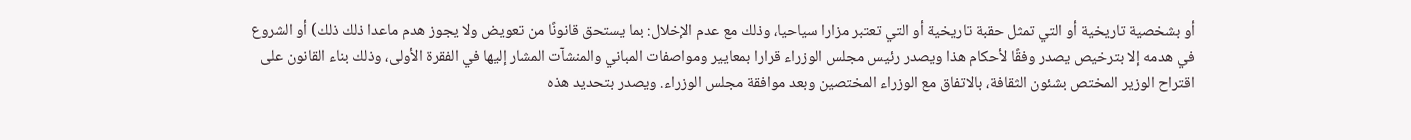أو بشخصية تاريخية أو التي تمثل حقبة تاريخية أو التي تعتبر مزارا سياحيا، وذلك مع عدم الإخلال: بما يستحق قانونًا من تعويض ولا يجوز هدم ماعدا ذلك ذلك) أو الشروع في هدمه إلا بترخيص يصدر وفقًا لأحكام هذا ويصدر رئيس مجلس الوزراء قرارا بمعايير ومواصفات المباني والمنشآت المشار إليها في الفقرة الأولى، وذلك بناء القانون على اقتراح الوزير المختص بشئون الثقافة، بالاتفاق مع الوزراء المختصين وبعد موافقة مجلس الوزراء. ويصدر بتحديد هذه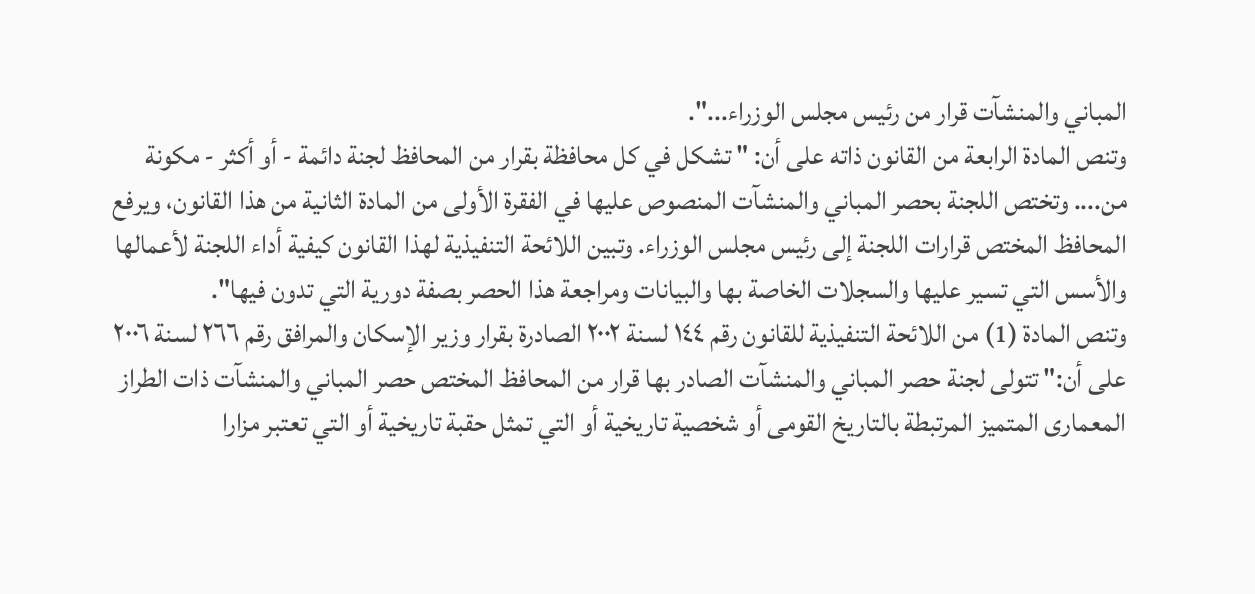المباني والمنشآت قرار من رئيس مجلس الوزراء...".
وتنص المادة الرابعة من القانون ذاته على أن: " تشكل في كل محافظة بقرار من المحافظ لجنة دائمة - أو أكثر - مكونة من.... وتختص اللجنة بحصر المباني والمنشآت المنصوص عليها في الفقرة الأولى من المادة الثانية من هذا القانون، ويرفع المحافظ المختص قرارات اللجنة إلى رئيس مجلس الوزراء. وتبين اللائحة التنفيذية لهذا القانون كيفية أداء اللجنة لأعمالها والأسس التي تسير عليها والسجلات الخاصة بها والبيانات ومراجعة هذا الحصر بصفة دورية التي تدون فيها".
وتنص المادة (1) من اللائحة التنفيذية للقانون رقم ١٤٤ لسنة ۲۰۰۲ الصادرة بقرار وزير الإسكان والمرافق رقم ٢٦٦ لسنة ۲٠٠٦ على أن:" تتولى لجنة حصر المباني والمنشآت الصادر بها قرار من المحافظ المختص حصر المباني والمنشآت ذات الطراز المعمارى المتميز المرتبطة بالتاريخ القومى أو شخصية تاريخية أو التي تمثل حقبة تاريخية أو التي تعتبر مزارا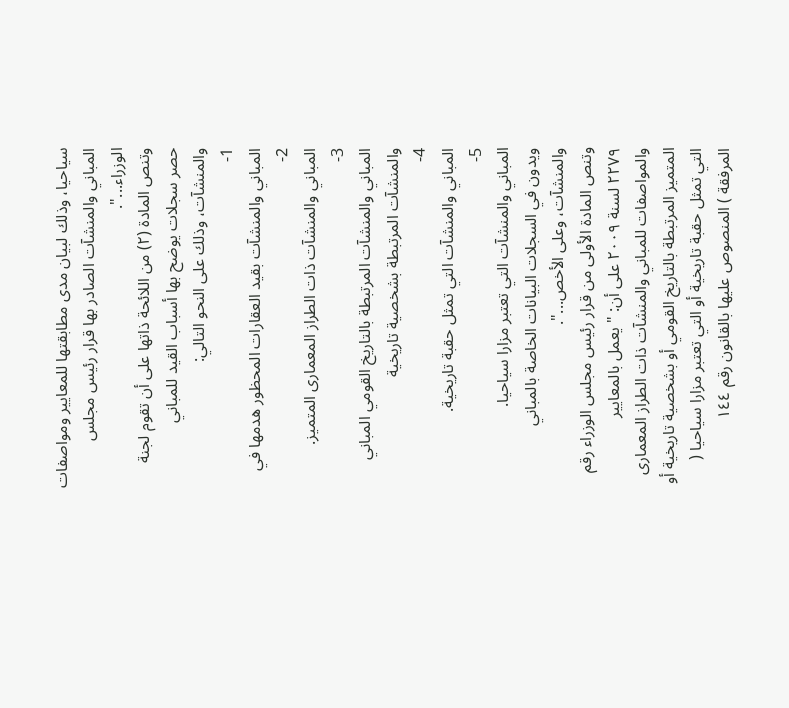سياحيا، وذلك لبيان مدى مطابقتها للمعايير ومواصفات المباني والمنشآت الصادر بها قرار رئيس مجلس الوزراء...".
وتنص المادة (۲) من اللائحة ذاتها على أن تقوم لجنة حصر سجلات يوضح بها أسباب القيد للمباني والمنشآت، وذلك على النحو التالي:
1-
المباني والمنشآت بقيد العقارات المحظور هدمها في
2-
المباني والمنشآت ذات الطراز المعمارى المتميز.
3-
المباني والمنشآت المرتبطة بالتاريخ القومي المباني والمنشآت المرتبطة بشخصية تاريخية
4-
المباني والمنشآت التي تمثل حقبة تاريخية.
5-
المباني والمنشآت التي تعتبر مزارا سياحيا.
ويدون في السجلات البيانات الخاصة بالمباني والمنشآت، وعلى الأخص...".
وتنص المادة الأولى من قرار رئيس مجلس الوزراء رقم ٢٢٧٩ لسنة ۲۰۰۹ على أن: " يعمل بالمعايير والمواصفات للمباني والمنشآت ذات الطراز المعمارى المتميز المرتبطة بالتاريخ القومي أو بشخصية تاريخية أو التي تمثل حقبة تاريخية أو التي تعتبر مزارا سياحيا ( المرفقة ) المنصوص عليها بالقانون رقم ١٤٤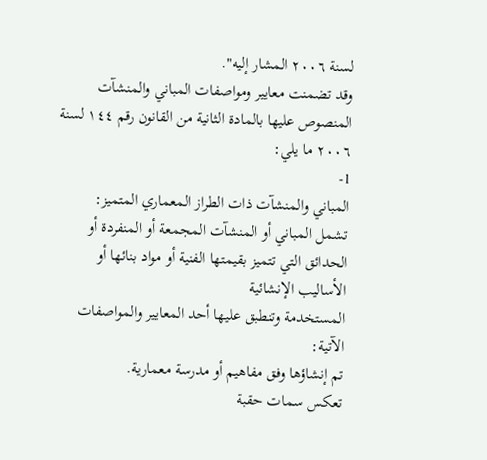لسنة ٢٠٠٦ المشار إليه".
وقد تضمنت معايير ومواصفات المباني والمنشآت المنصوص عليها بالمادة الثانية من القانون رقم ١٤٤ لسنة ٢٠٠٦ ما يلي:
1-
المباني والمنشآت ذات الطراز المعماري المتميز:
تشمل المباني أو المنشآت المجمعة أو المنفردة أو الحدائق التي تتميز بقيمتها الفنية أو مواد بنائها أو الأساليب الإنشائية
المستخدمة وتنطبق عليها أحد المعايير والمواصفات الآتية:
تم إنشاؤها وفق مفاهيم أو مدرسة معمارية.
تعكس سمات حقبة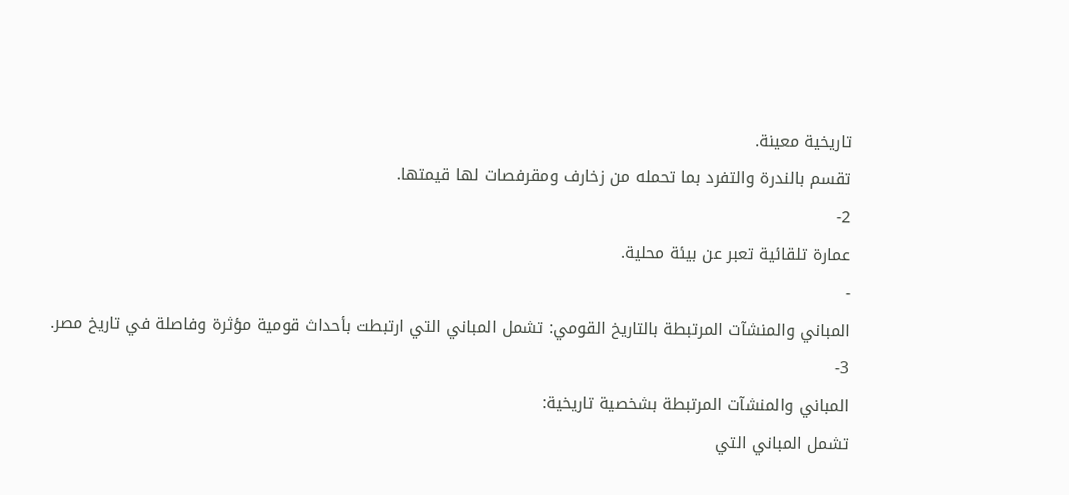تاريخية معينة.
تقسم بالندرة والتفرد بما تحمله من زخارف ومقرفصات لها قيمتها.
2-
عمارة تلقائية تعبر عن بيئة محلية.
-
المباني والمنشآت المرتبطة بالتاريخ القومي: تشمل المباني التي ارتبطت بأحداث قومية مؤثرة وفاصلة في تاريخ مصر.
3-
المباني والمنشآت المرتبطة بشخصية تاريخية:
تشمل المباني التي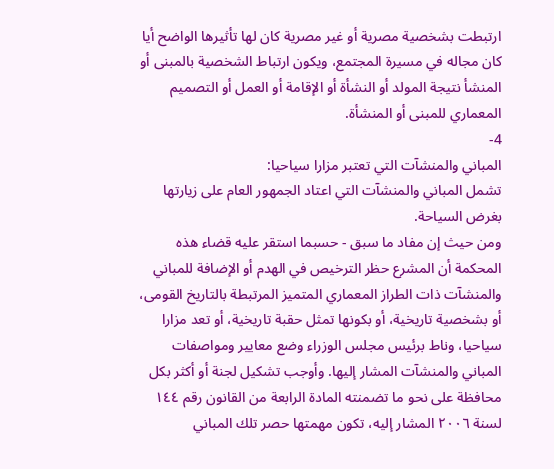ارتبطت بشخصية مصرية أو غير مصرية كان لها تأثيرها الواضح أيا كان مجاله في مسيرة المجتمع، ويكون ارتباط الشخصية بالمبنى أو المنشأ نتيجة المولد أو النشأة أو الإقامة أو العمل أو التصميم المعماري للمبنى أو المنشأة.
4-
المباني والمنشآت التي تعتبر مزارا سياحيا:
تشمل المباني والمنشآت التي اعتاد الجمهور العام على زيارتها بغرض السياحة.
ومن حيث إن مفاد ما سبق - حسبما استقر عليه قضاء هذه المحكمة أن المشرع حظر الترخيص في الهدم أو الإضافة للمباني والمنشآت ذات الطراز المعماري المتميز المرتبطة بالتاريخ القومى، أو بشخصية تاريخية، أو بكونها تمثل حقبة تاريخية، أو تعد مزارا سياحيا، وناط برئيس مجلس الوزراء وضع معايير ومواصفات المباني والمنشآت المشار إليها. وأوجب تشكيل لجنة أو أكثر بكل محافظة على نحو ما تضمنته المادة الرابعة من القانون رقم ١٤٤ لسنة ٢٠٠٦ المشار إليه، تكون مهمتها حصر تلك المباني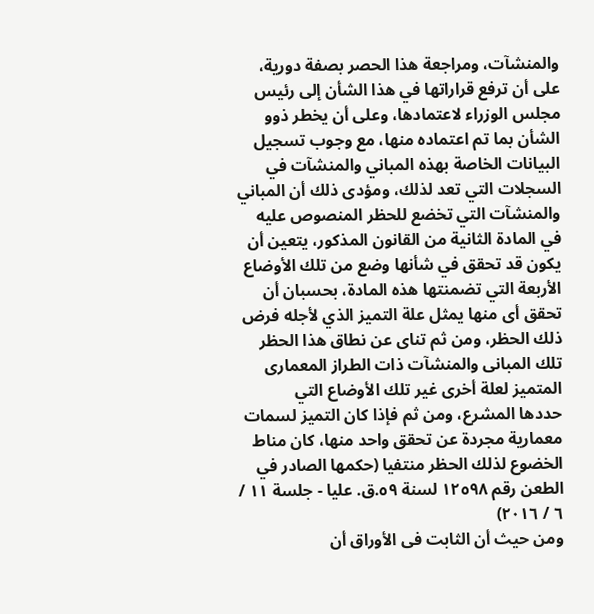والمنشآت، ومراجعة هذا الحصر بصفة دورية، على أن ترفع قراراتها في هذا الشأن إلى رئيس مجلس الوزراء لاعتمادها، وعلى أن يخطر ذوو الشأن بما تم اعتماده منها، مع وجوب تسجيل البيانات الخاصة بهذه المباني والمنشآت في السجلات التي تعد لذلك، ومؤدى ذلك أن المباني والمنشآت التي تخضع للحظر المنصوص عليه في المادة الثانية من القانون المذكور، يتعين أن يكون قد تحقق في شأنها وضع من تلك الأوضاع الأربعة التي تضمنتها هذه المادة، بحسبان أن تحقق أى منها يمثل علة التميز الذي لأجله فرض ذلك الحظر، ومن ثم تناى عن نطاق هذا الحظر تلك المبانى والمنشآت ذات الطراز المعمارى المتميز لعلة أخرى غير تلك الأوضاع التي
حددها المشرع، ومن ثم فإذا كان التميز لسمات معمارية مجردة عن تحقق واحد منها، كان مناط الخضوع لذلك الحظر منتفيا (حكمها الصادر في الطعن رقم ١٢٥٩٨ لسنة ٥٩.ق. عليا - جلسة ١١ / ٦ / ٢٠١٦)
ومن حيث أن الثابت فى الأوراق أن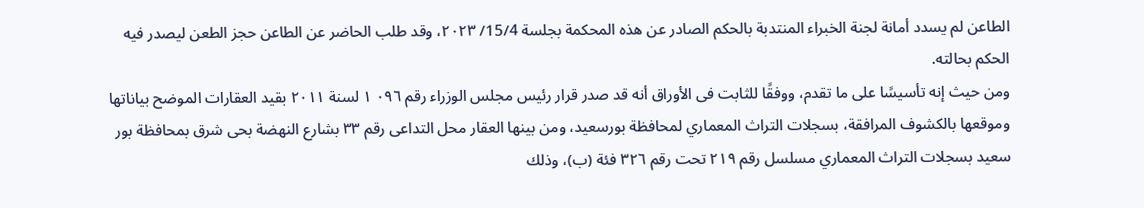الطاعن لم يسدد أمانة لجنة الخبراء المنتدبة بالحكم الصادر عن هذه المحكمة بجلسة 15/4/ ٢٠٢٣، وقد طلب الحاضر عن الطاعن حجز الطعن ليصدر فيه الحكم بحالته.
ومن حيث إنه تأسيسًا على ما تقدم، ووفقًا للثابت فى الأوراق أنه قد صدر قرار رئيس مجلس الوزراء رقم ٠٩٦ ١ لسنة ٢٠١١ بقيد العقارات الموضح بياناتها وموقعها بالكشوف المرافقة، بسجلات التراث المعماري لمحافظة بورسعيد، ومن بينها العقار محل التداعى رقم ۳۳ بشارع النهضة بحى شرق بمحافظة بور سعيد بسجلات التراث المعماري مسلسل رقم ۲۱۹ تحت رقم ٣٢٦ فئة (ب)، وذلك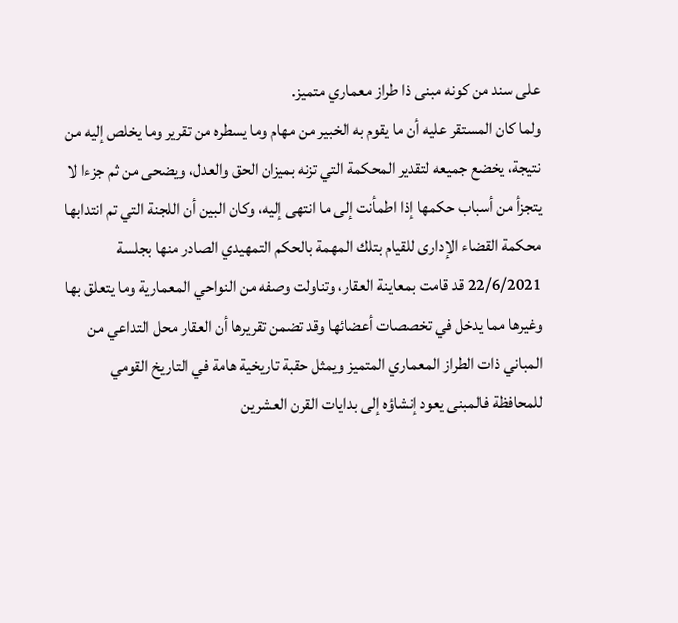على سند من كونه مبنى ذا طراز معماري متميز.
ولما كان المستقر عليه أن ما يقوم به الخبير من مهام وما يسطره من تقرير وما يخلص إليه من نتيجة، يخضع جميعه لتقدير المحكمة التي تزنه بميزان الحق والعدل، ويضحى من ثم جزءا لا يتجزأ من أسباب حكمها إذا اطمأنت إلى ما انتهى إليه، وكان البين أن اللجنة التي تم انتدابها محكمة القضاء الإدارى للقيام بتلك المهمة بالحكم التمهيدي الصادر منها بجلسة 22/6/2021 قد قامت بمعاينة العقار، وتناولت وصفه من النواحي المعمارية وما يتعلق بها وغيرها مما يدخل في تخصصات أعضائها وقد تضمن تقريرها أن العقار محل التداعي من المباني ذات الطراز المعماري المتميز ويمثل حقبة تاريخية هامة في التاريخ القومي للمحافظة فالمبنى يعود إنشاؤه إلى بدايات القرن العشرين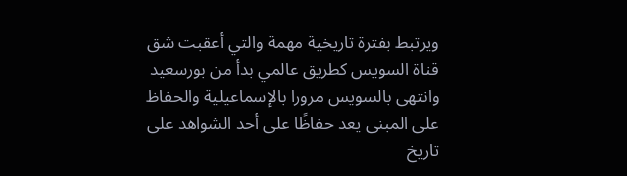ويرتبط بفترة تاريخية مهمة والتي أعقبت شق قناة السويس كطريق عالمي بدأ من بورسعيد وانتهى بالسويس مرورا بالإسماعيلية والحفاظ على المبنى يعد حفاظًا على أحد الشواهد على تاريخ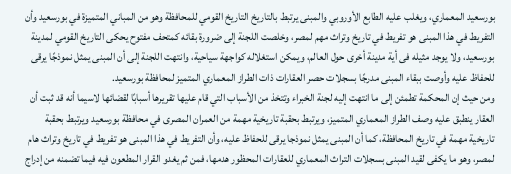بورسعيد المعماري، ويغلب عليه الطابع الأوروبي والمبنى يرتبط بالتاريخ التاريخ القومي للمحافظة وهو من المباني المتميزة في بورسعيد وأن التفريط في هذا المبنى هو تفريط في تاريخ وتراث مهم لمصر، وخلصت اللجنة إلى ضرورة بقائه كمتحف مفتوح يحكى التاريخ القومي لمدينة بورسعيد، ولا يوجد مثيله فى أية مدينة أخرى حول العالم، ويمكن استغلاله كواجهة سياحية، وانتهت اللجنة إلى أن المبنى يمثل نموذجًا يرقى للحفاظ عليه وأوصت ببقاء المبنى مدرجًا بسجلات حصر العقارات ذات الطراز المعماري المتميز لمحافظة بورسعيد.
ومن حيث إن المحكمة تطمئن إلى ما انتهت إليه لجنة الخبراء وتتخذ من الأسباب التي قام عليها تقريرها أسبابًا لقضائها لاسيما أنه قد ثبت أن العقار ينطبق عليه وصف الطراز المعماري المتميز، ويرتبط بحقبة تاريخية مهمة من العمران المصرى في محافظة بورسعيد ويرتبط بحقبة تاريخية مهمة في تاريخ المحافظة، كما أن المبنى يمثل نموذجا يرقى للحفاظ عليه، وأن التفريط في هذا المبنى هو تفريط في تاريخ وتراث هام لمصر، وهو ما يكفى لقيد المبنى بسجلات التراث المعماري للعقارات المحظور هدمها، فمن ثم يغدو القرار المطعون فيه فيما تضمنه من إدراج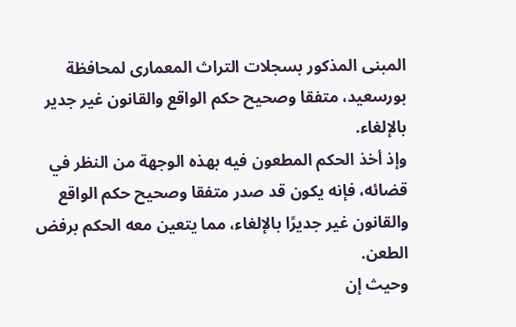المبنى المذكور بسجلات التراث المعمارى لمحافظة بورسعيد، متفقا وصحيح حكم الواقع والقانون غير جدير بالإلغاء.
وإذ أخذ الحكم المطعون فيه بهذه الوجهة من النظر في قضائه، فإنه يكون قد صدر متفقا وصحيح حكم الواقع والقانون غير جديرًا بالإلغاء، مما يتعين معه الحكم برفض الطعن.
وحيث إن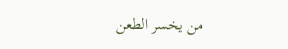من يخسر الطعن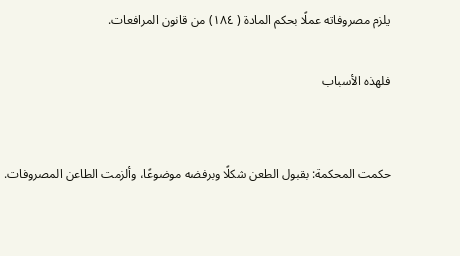يلزم مصروفاته عملًا بحكم المادة ( ١٨٤) من قانون المرافعات.

فلهذه الأسباب


حكمت المحكمة: بقبول الطعن شكلًا وبرفضه موضوعًا، وألزمت الطاعن المصروفات.